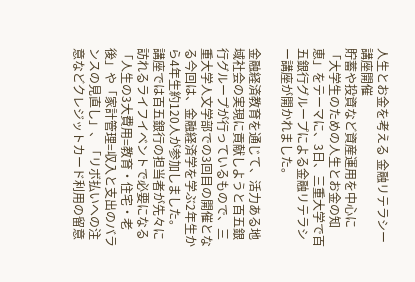人生とお金を考える 金融リテラシー講座開催
貯蓄や投資など資産運用を中心に「大学生のための人生とお金の知恵」をテーマに、3日、三重大学で百五銀行グループによる金融リテラシー講座が開かれました。

金融経済教育を通じて、活力ある地域社会の実現に貢献しようと百五銀行グループが行っているもので、三重大学人文学部での3回目の開催となる今回は、金融経済学を学ぶ2年生から4年生約120人が参加しました。
講座では百五銀行の担当者が先々に訪れるライフイベントで必要になる「人生の3大費用=教育・住宅・老後」や「家計管理=収入と支出のバランスの見直し」、「リボ払いへの注意などクレジットカード利用の留意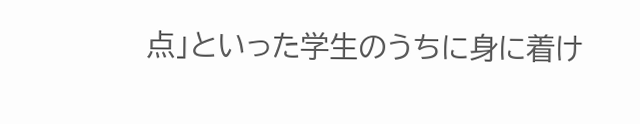点」といった学生のうちに身に着け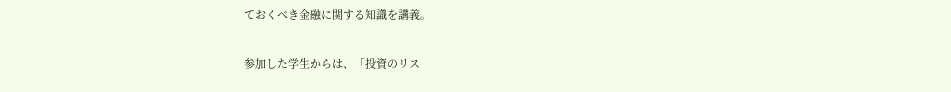ておくべき金融に関する知識を講義。

参加した学生からは、「投資のリス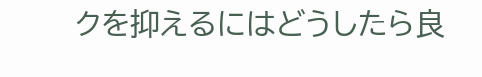クを抑えるにはどうしたら良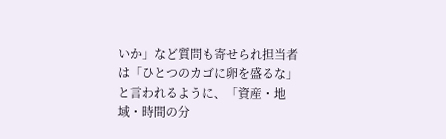いか」など質問も寄せられ担当者は「ひとつのカゴに卵を盛るな」と言われるように、「資産・地域・時間の分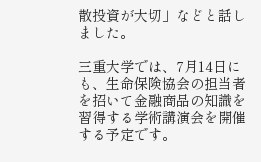散投資が大切」などと話しました。

三重大学では、7月14日にも、生命保険協会の担当者を招いて金融商品の知識を習得する学術講演会を開催する予定です。